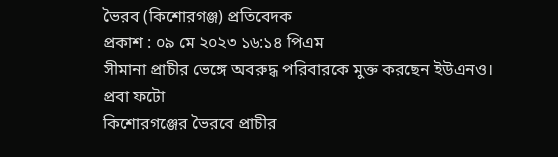ভৈরব (কিশোরগঞ্জ) প্রতিবেদক
প্রকাশ : ০৯ মে ২০২৩ ১৬:১৪ পিএম
সীমানা প্রাচীর ভেঙ্গে অবরুদ্ধ পরিবারকে মুক্ত করছেন ইউএনও। প্রবা ফটো
কিশোরগঞ্জের ভৈরবে প্রাচীর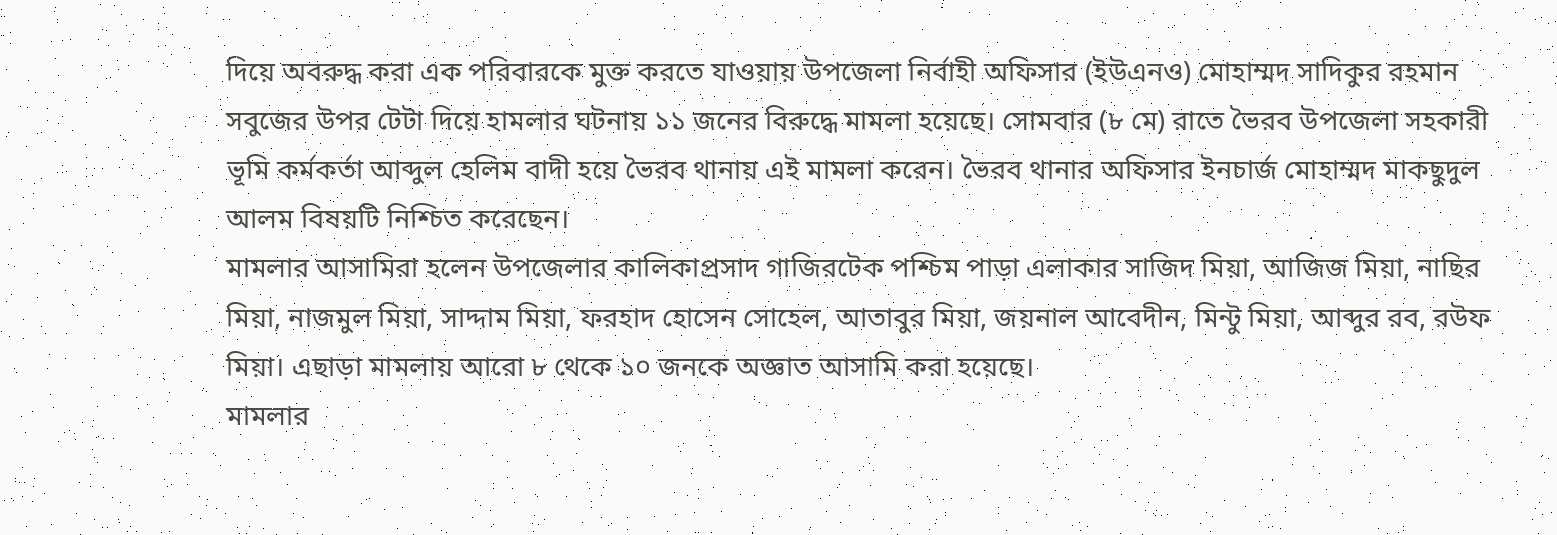দিয়ে অবরুদ্ধ করা এক পরিবারকে মুক্ত করতে যাওয়ায় উপজেলা নির্বাহী অফিসার (ইউএনও) মোহাম্মদ সাদিকুর রহমান সবুজের উপর টেটা দিয়ে হামলার ঘটনায় ১১ জনের বিরুদ্ধে মামলা হয়েছে। সোমবার (৮ মে) রাতে ভৈরব উপজেলা সহকারী ভূমি কর্মকর্তা আব্দুল হেলিম বাদী হয়ে ভৈরব থানায় এই মামলা করেন। ভৈরব থানার অফিসার ইনচার্জ মোহাম্মদ মাকছুদুল আলম বিষয়টি নিশ্চিত করেছেন।
মামলার আসামিরা হলেন উপজেলার কালিকাপ্রসাদ গাজিরটেক পশ্চিম পাড়া এলাকার সাজিদ মিয়া, আজিজ মিয়া, নাছির মিয়া, নাজমুল মিয়া, সাদ্দাম মিয়া, ফরহাদ হোসেন সোহেল, আতাবুর মিয়া, জয়নাল আবেদীন, মিন্টু মিয়া, আব্দুর রব, রউফ মিয়া। এছাড়া মামলায় আরো ৮ থেকে ১০ জনকে অজ্ঞাত আসামি করা হয়েছে।
মামলার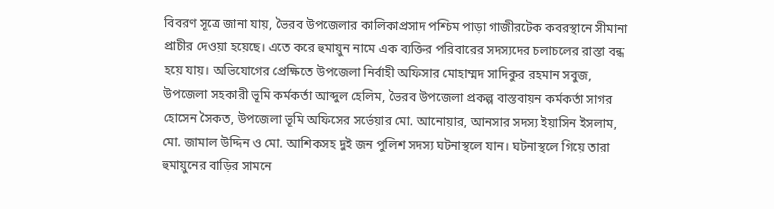বিবরণ সূত্রে জানা যায়, ভৈরব উপজেলার কালিকাপ্রসাদ পশ্চিম পাড়া গাজীরটেক কবরস্থানে সীমানা প্রাচীর দেওয়া হয়েছে। এতে করে হুমায়ুন নামে এক ব্যক্তির পরিবারের সদস্যদের চলাচলের রাস্তা বন্ধ হয়ে যায়। অভিযোগের প্রেক্ষিতে উপজেলা নির্বাহী অফিসার মোহাম্মদ সাদিকুর রহমান সবুজ, উপজেলা সহকারী ভূমি কর্মকর্তা আব্দুল হেলিম, ভৈরব উপজেলা প্রকল্প বাস্তবায়ন কর্মকর্তা সাগর হোসেন সৈকত, উপজেলা ভূমি অফিসের সর্ভেয়ার মো. আনোয়ার, আনসার সদস্য ইয়াসিন ইসলাম, মো. জামাল উদ্দিন ও মো. আশিকসহ দুই জন পুলিশ সদস্য ঘটনাস্থলে যান। ঘটনাস্থলে গিয়ে তারা হুমায়ুনের বাড়ির সামনে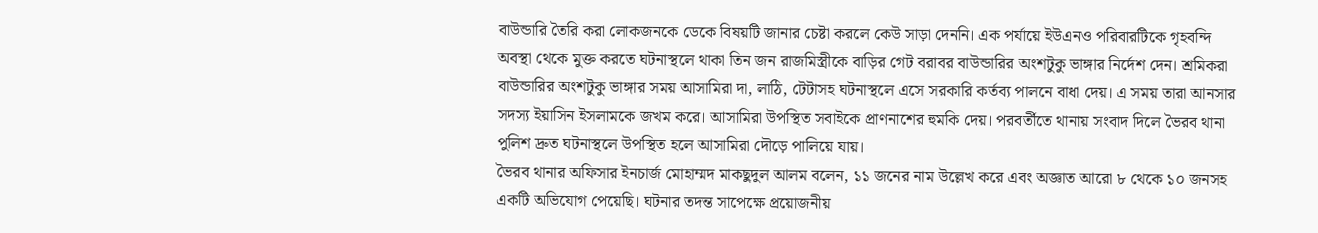বাউন্ডারি তৈরি করা লোকজনকে ডেকে বিষয়টি জানার চেষ্টা করলে কেউ সাড়া দেননি। এক পর্যায়ে ইউএনও পরিবারটিকে গৃহবন্দি অবস্থা থেকে মুক্ত করতে ঘটনাস্থলে থাকা তিন জন রাজমিস্ত্রীকে বাড়ির গেট বরাবর বাউন্ডারির অংশটুকু ভাঙ্গার নির্দেশ দেন। শ্রমিকরা বাউন্ডারির অংশটুকু ভাঙ্গার সময় আসামিরা দা, লাঠি, টেটাসহ ঘটনাস্থলে এসে সরকারি কর্তব্য পালনে বাধা দেয়। এ সময় তারা আনসার সদস্য ইয়াসিন ইসলামকে জখম করে। আসামিরা উপস্থিত সবাইকে প্রাণনাশের হুমকি দেয়। পরবর্তীতে থানায় সংবাদ দিলে ভৈরব থানা পুলিশ দ্রুত ঘটনাস্থলে উপস্থিত হলে আসামিরা দৌড়ে পালিয়ে যায়।
ভৈরব থানার অফিসার ইনচার্জ মোহাম্মদ মাকছুদুল আলম বলেন, ১১ জনের নাম উল্লেখ করে এবং অজ্ঞাত আরো ৮ থেকে ১০ জনসহ একটি অভিযোগ পেয়েছি। ঘটনার তদন্ত সাপেক্ষে প্রয়োজনীয়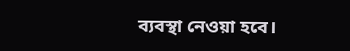ব্যবস্থা নেওয়া হবে।